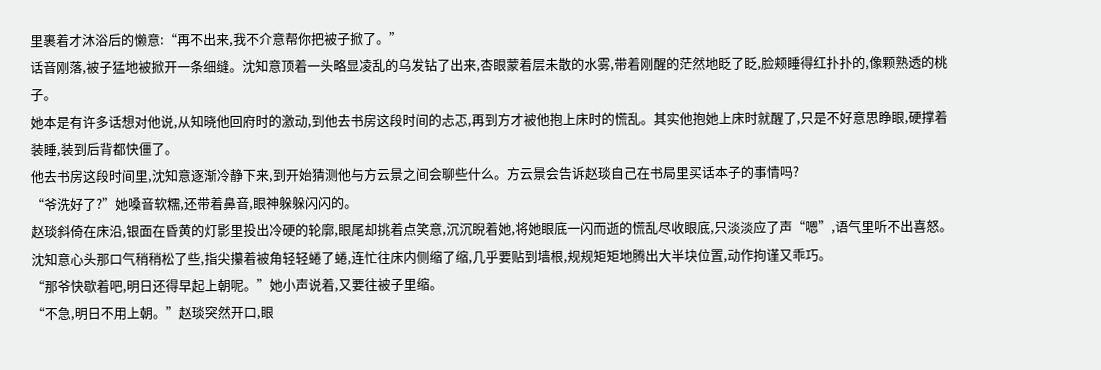里裹着才沐浴后的懒意:“再不出来,我不介意帮你把被子掀了。”
话音刚落,被子猛地被掀开一条细缝。沈知意顶着一头略显凌乱的乌发钻了出来,杏眼蒙着层未散的水雾,带着刚醒的茫然地眨了眨,脸颊睡得红扑扑的,像颗熟透的桃子。
她本是有许多话想对他说,从知晓他回府时的激动,到他去书房这段时间的忐忑,再到方才被他抱上床时的慌乱。其实他抱她上床时就醒了,只是不好意思睁眼,硬撑着装睡,装到后背都快僵了。
他去书房这段时间里,沈知意逐渐冷静下来,到开始猜测他与方云景之间会聊些什么。方云景会告诉赵琰自己在书局里买话本子的事情吗?
“爷洗好了?”她嗓音软糯,还带着鼻音,眼神躲躲闪闪的。
赵琰斜倚在床沿,银面在昏黄的灯影里投出冷硬的轮廓,眼尾却挑着点笑意,沉沉睨着她,将她眼底一闪而逝的慌乱尽收眼底,只淡淡应了声“嗯”,语气里听不出喜怒。
沈知意心头那口气稍稍松了些,指尖攥着被角轻轻蜷了蜷,连忙往床内侧缩了缩,几乎要贴到墙根,规规矩矩地腾出大半块位置,动作拘谨又乖巧。
“那爷快歇着吧,明日还得早起上朝呢。”她小声说着,又要往被子里缩。
“不急,明日不用上朝。”赵琰突然开口,眼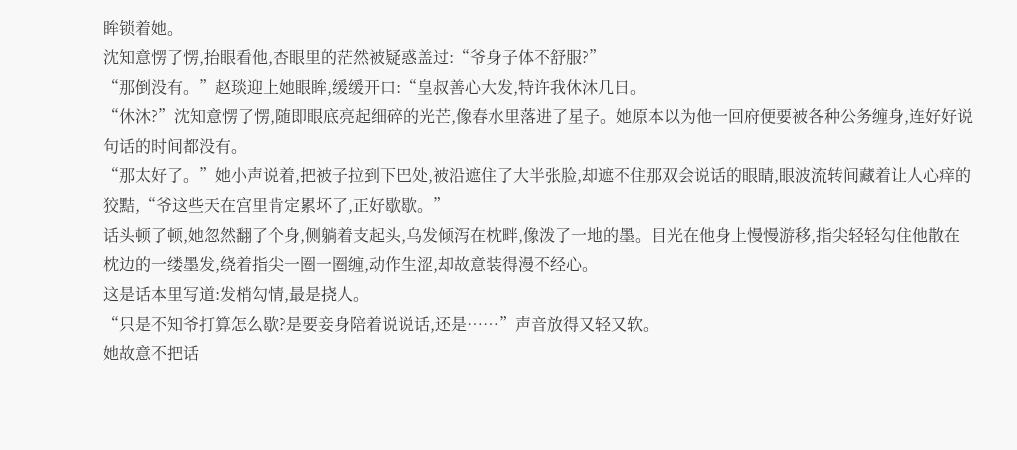眸锁着她。
沈知意愣了愣,抬眼看他,杏眼里的茫然被疑惑盖过:“爷身子体不舒服?”
“那倒没有。”赵琰迎上她眼眸,缓缓开口:“皇叔善心大发,特许我休沐几日。
“休沐?”沈知意愣了愣,随即眼底亮起细碎的光芒,像春水里落进了星子。她原本以为他一回府便要被各种公务缠身,连好好说句话的时间都没有。
“那太好了。”她小声说着,把被子拉到下巴处,被沿遮住了大半张脸,却遮不住那双会说话的眼睛,眼波流转间藏着让人心痒的狡黠,“爷这些天在宫里肯定累坏了,正好歇歇。”
话头顿了顿,她忽然翻了个身,侧躺着支起头,乌发倾泻在枕畔,像泼了一地的墨。目光在他身上慢慢游移,指尖轻轻勾住他散在枕边的一缕墨发,绕着指尖一圈一圈缠,动作生涩,却故意装得漫不经心。
这是话本里写道:发梢勾情,最是挠人。
“只是不知爷打算怎么歇?是要妾身陪着说说话,还是……”声音放得又轻又软。
她故意不把话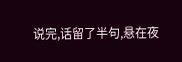说完,话留了半句,悬在夜